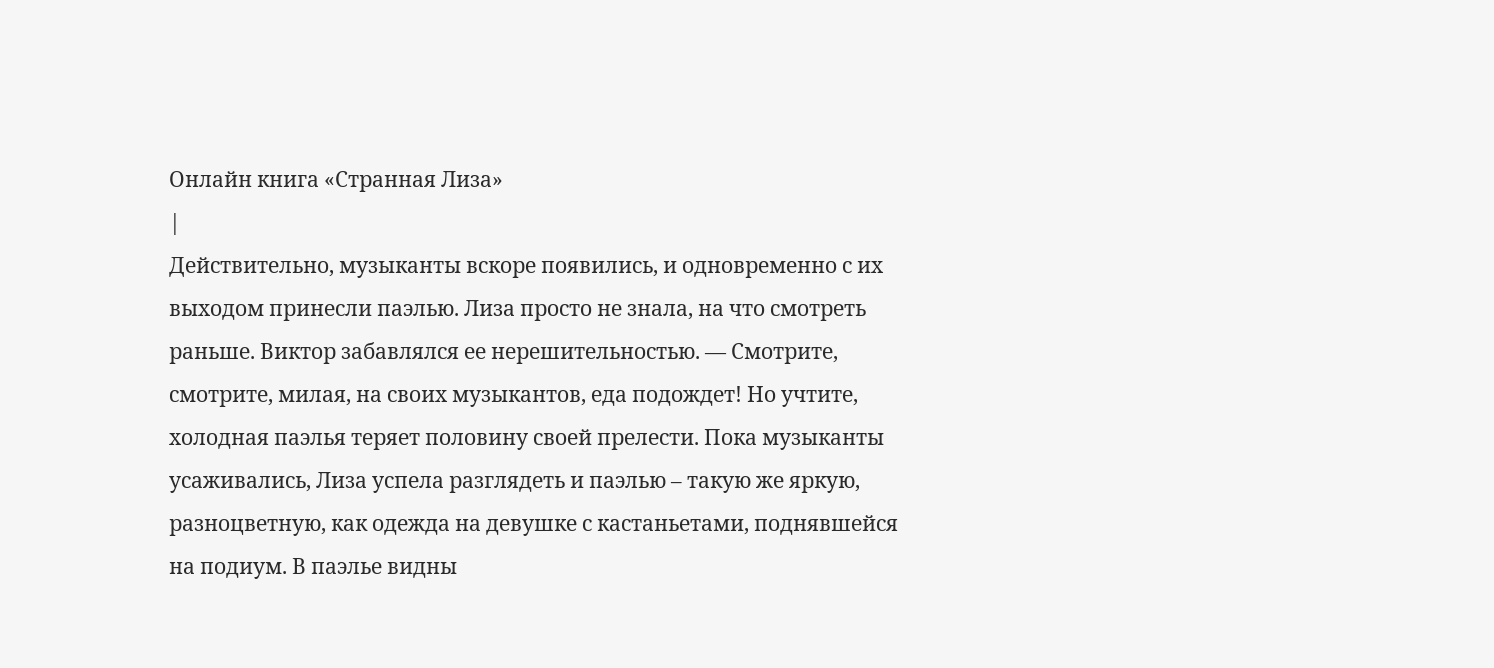Онлайн книга «Странная Лиза»
|
Действительно, музыканты вскоре появились, и одновременно с их выходом принесли паэлью. Лиза просто не знала, на что смотреть раньше. Виктор забавлялся ее нерешительностью. — Смотрите, смотрите, милая, на своих музыкантов, еда подождет! Но учтите, холодная паэлья теряет половину своей прелести. Пока музыканты усаживались, Лиза успела разглядеть и паэлью – такую же яркую, разноцветную, как одежда на девушке с кастаньетами, поднявшейся на подиум. В паэлье видны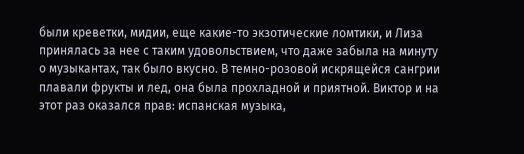были креветки, мидии, еще какие-то экзотические ломтики, и Лиза принялась за нее с таким удовольствием, что даже забыла на минуту о музыкантах, так было вкусно. В темно-розовой искрящейся сангрии плавали фрукты и лед, она была прохладной и приятной. Виктор и на этот раз оказался прав: испанская музыка,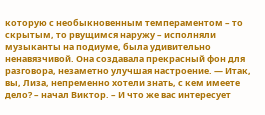которую с необыкновенным темпераментом – то скрытым, то рвущимся наружу – исполняли музыканты на подиуме, была удивительно ненавязчивой. Она создавала прекрасный фон для разговора, незаметно улучшая настроение. — Итак, вы, Лиза, непременно хотели знать, с кем имеете дело? – начал Виктор. – И что же вас интересует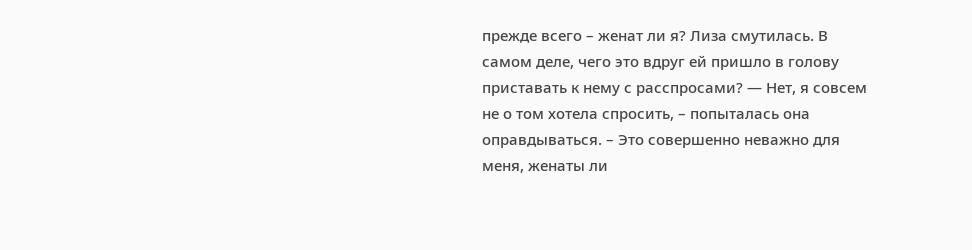прежде всего – женат ли я? Лиза смутилась. В самом деле, чего это вдруг ей пришло в голову приставать к нему с расспросами? — Нет, я совсем не о том хотела спросить, – попыталась она оправдываться. – Это совершенно неважно для меня, женаты ли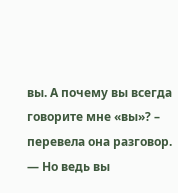вы. А почему вы всегда говорите мне «вы»? – перевела она разговор. — Но ведь вы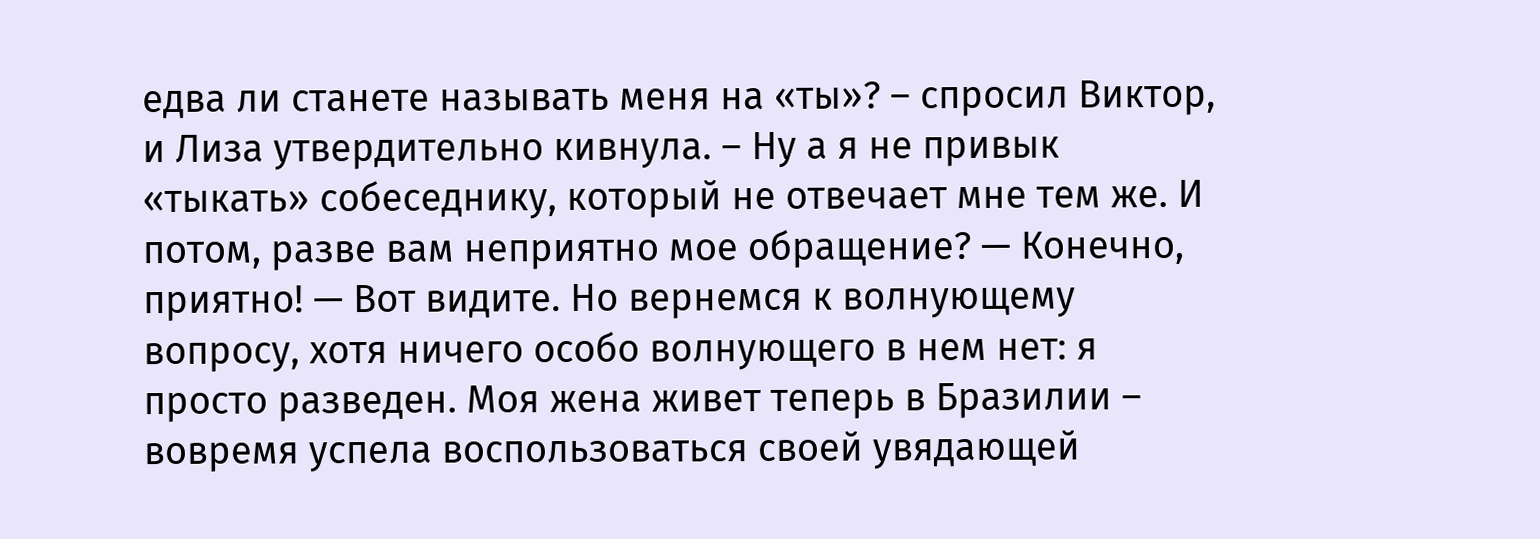едва ли станете называть меня на «ты»? – спросил Виктор, и Лиза утвердительно кивнула. – Ну а я не привык «тыкать» собеседнику, который не отвечает мне тем же. И потом, разве вам неприятно мое обращение? — Конечно, приятно! — Вот видите. Но вернемся к волнующему вопросу, хотя ничего особо волнующего в нем нет: я просто разведен. Моя жена живет теперь в Бразилии – вовремя успела воспользоваться своей увядающей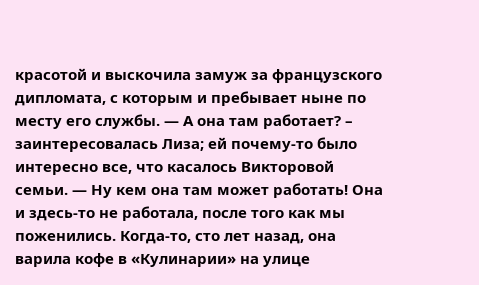красотой и выскочила замуж за французского дипломата, с которым и пребывает ныне по месту его службы. — А она там работает? – заинтересовалась Лиза; ей почему-то было интересно все, что касалось Викторовой семьи. — Ну кем она там может работать! Она и здесь-то не работала, после того как мы поженились. Когда-то, сто лет назад, она варила кофе в «Кулинарии» на улице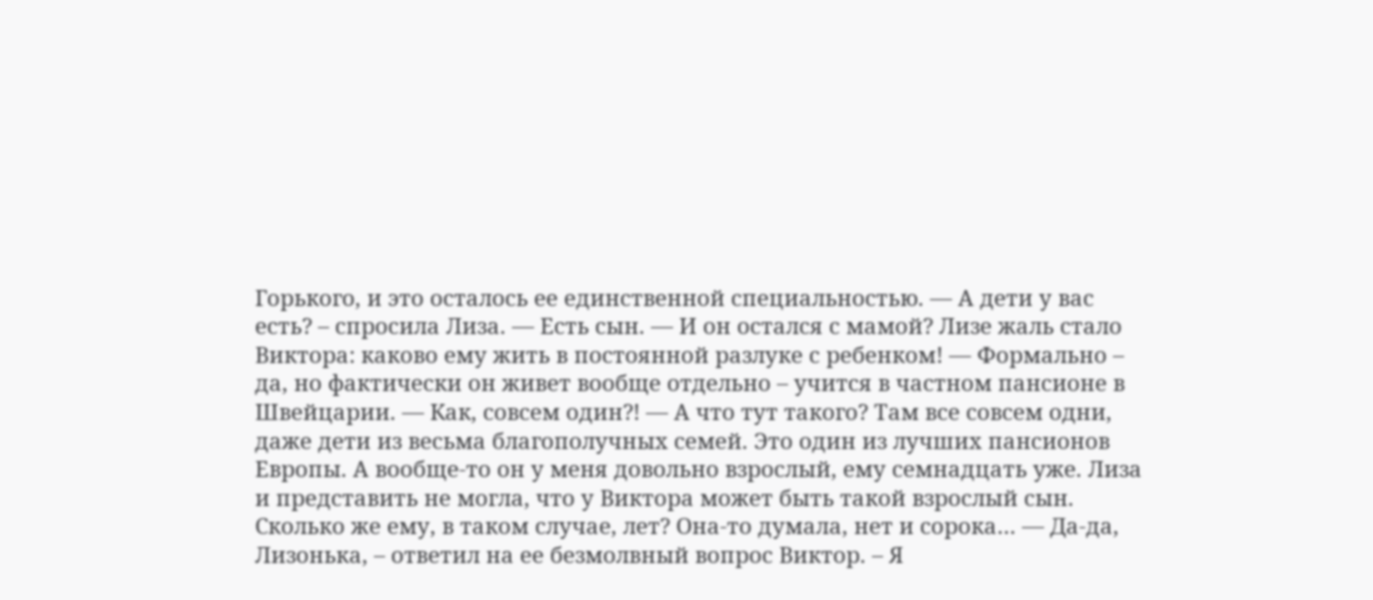Горького, и это осталось ее единственной специальностью. — А дети у вас есть? – спросила Лиза. — Есть сын. — И он остался с мамой? Лизе жаль стало Виктора: каково ему жить в постоянной разлуке с ребенком! — Формально – да, но фактически он живет вообще отдельно – учится в частном пансионе в Швейцарии. — Как, совсем один?! — А что тут такого? Там все совсем одни, даже дети из весьма благополучных семей. Это один из лучших пансионов Европы. А вообще-то он у меня довольно взрослый, ему семнадцать уже. Лиза и представить не могла, что у Виктора может быть такой взрослый сын. Сколько же ему, в таком случае, лет? Она-то думала, нет и сорока… — Да-да, Лизонька, – ответил на ее безмолвный вопрос Виктор. – Я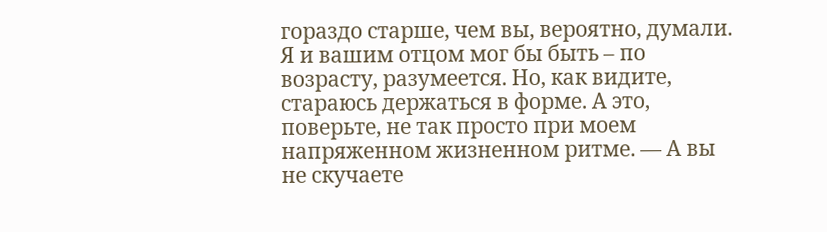гораздо старше, чем вы, вероятно, думали. Я и вашим отцом мог бы быть – по возрасту, разумеется. Но, как видите, стараюсь держаться в форме. А это, поверьте, не так просто при моем напряженном жизненном ритме. — А вы не скучаете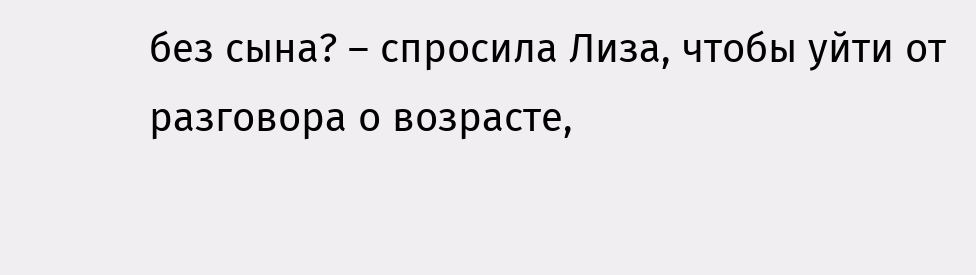без сына? – спросила Лиза, чтобы уйти от разговора о возрасте,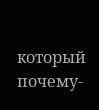который почему-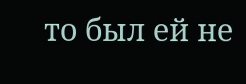то был ей не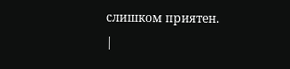слишком приятен. |